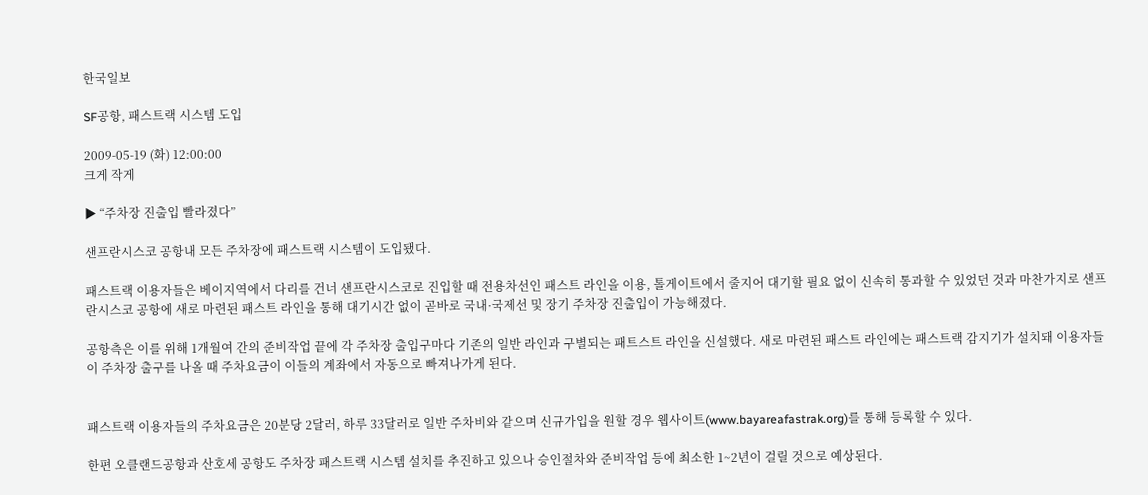한국일보

SF공항, 패스트랙 시스템 도입

2009-05-19 (화) 12:00:00
크게 작게

▶ “주차장 진출입 빨라졌다”

샌프란시스코 공항내 모든 주차장에 패스트랙 시스템이 도입됐다.

패스트랙 이용자들은 베이지역에서 다리를 건너 샌프란시스코로 진입할 때 전용차선인 패스트 라인을 이용, 톨게이트에서 줄지어 대기할 필요 없이 신속히 통과할 수 있었던 것과 마찬가지로 샌프란시스코 공항에 새로 마련된 패스트 라인을 통해 대기시간 없이 곧바로 국내·국제선 및 장기 주차장 진출입이 가능해졌다.

공항측은 이를 위해 1개월여 간의 준비작업 끝에 각 주차장 출입구마다 기존의 일반 라인과 구별되는 패트스트 라인을 신설했다. 새로 마련된 패스트 라인에는 패스트랙 감지기가 설치돼 이용자들이 주차장 출구를 나올 때 주차요금이 이들의 계좌에서 자동으로 빠져나가게 된다.


패스트랙 이용자들의 주차요금은 20분당 2달러, 하루 33달러로 일반 주차비와 같으며 신규가입을 원할 경우 웹사이트(www.bayareafastrak.org)를 통해 등록할 수 있다.

한편 오클랜드공항과 산호세 공항도 주차장 패스트랙 시스템 설치를 추진하고 있으나 승인절차와 준비작업 등에 최소한 1~2년이 걸릴 것으로 예상된다.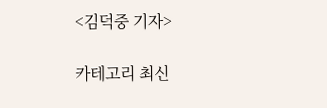<김덕중 기자>

카테고리 최신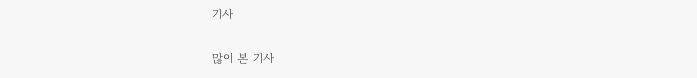기사

많이 본 기사